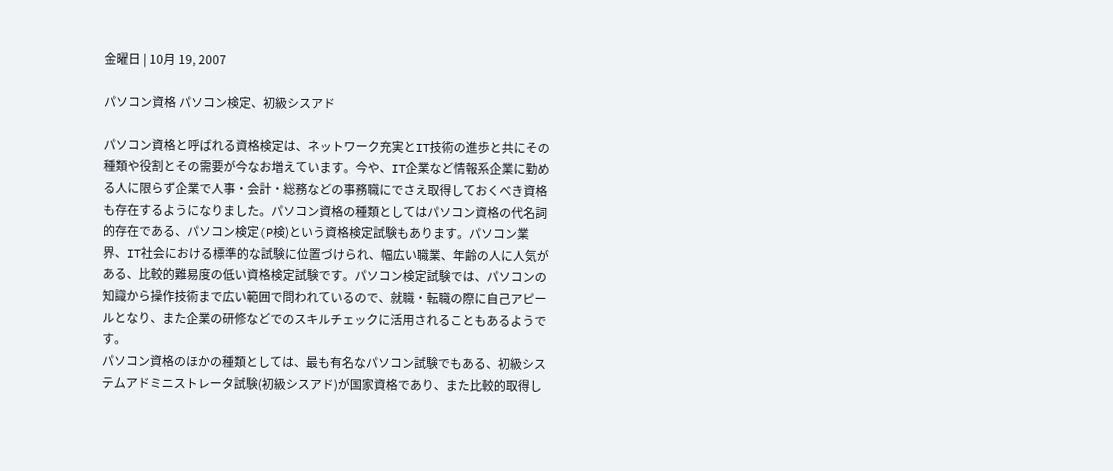金曜日 | 10月 19, 2007

パソコン資格 パソコン検定、初級シスアド

パソコン資格と呼ばれる資格検定は、ネットワーク充実とIT技術の進歩と共にその種類や役割とその需要が今なお増えています。今や、IT企業など情報系企業に勤める人に限らず企業で人事・会計・総務などの事務職にでさえ取得しておくべき資格も存在するようになりました。パソコン資格の種類としてはパソコン資格の代名詞的存在である、パソコン検定(P検)という資格検定試験もあります。パソコン業界、IT社会における標準的な試験に位置づけられ、幅広い職業、年齢の人に人気がある、比較的難易度の低い資格検定試験です。パソコン検定試験では、パソコンの知識から操作技術まで広い範囲で問われているので、就職・転職の際に自己アピールとなり、また企業の研修などでのスキルチェックに活用されることもあるようです。
パソコン資格のほかの種類としては、最も有名なパソコン試験でもある、初級システムアドミニストレータ試験(初級シスアド)が国家資格であり、また比較的取得し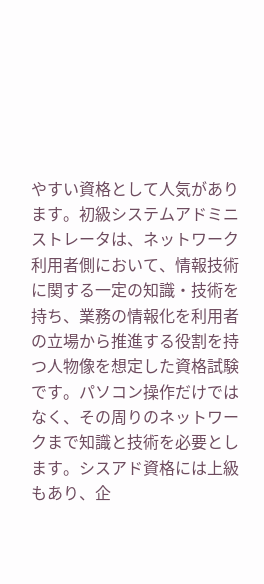やすい資格として人気があります。初級システムアドミニストレータは、ネットワーク利用者側において、情報技術に関する一定の知識・技術を持ち、業務の情報化を利用者の立場から推進する役割を持つ人物像を想定した資格試験です。パソコン操作だけではなく、その周りのネットワークまで知識と技術を必要とします。シスアド資格には上級もあり、企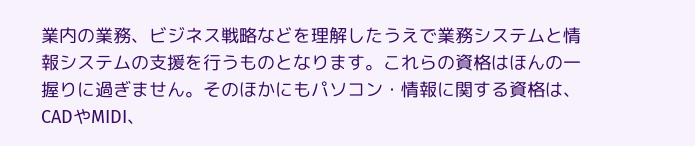業内の業務、ビジネス戦略などを理解したうえで業務システムと情報システムの支援を行うものとなります。これらの資格はほんの一握りに過ぎません。そのほかにもパソコン・情報に関する資格は、CADやMIDI、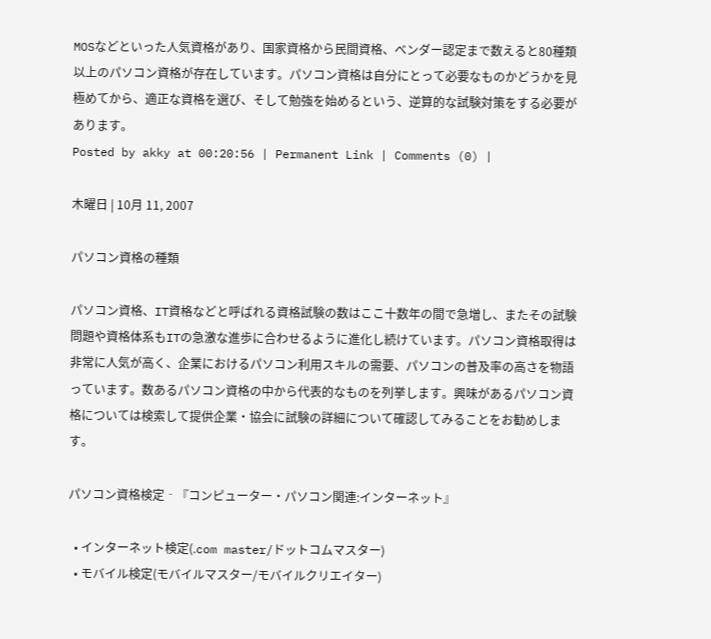MOSなどといった人気資格があり、国家資格から民間資格、ベンダー認定まで数えると80種類以上のパソコン資格が存在しています。パソコン資格は自分にとって必要なものかどうかを見極めてから、適正な資格を選び、そして勉強を始めるという、逆算的な試験対策をする必要があります。
Posted by akky at 00:20:56 | Permanent Link | Comments (0) |

木曜日 | 10月 11, 2007

パソコン資格の種類

パソコン資格、IT資格などと呼ばれる資格試験の数はここ十数年の間で急増し、またその試験問題や資格体系もITの急激な進歩に合わせるように進化し続けています。パソコン資格取得は非常に人気が高く、企業におけるパソコン利用スキルの需要、パソコンの普及率の高さを物語っています。数あるパソコン資格の中から代表的なものを列挙します。興味があるパソコン資格については検索して提供企業・協会に試験の詳細について確認してみることをお勧めします。

パソコン資格検定‐『コンピューター・パソコン関連:インターネット』

  • インターネット検定(.com master/ドットコムマスター)
  • モバイル検定(モバイルマスター/モバイルクリエイター)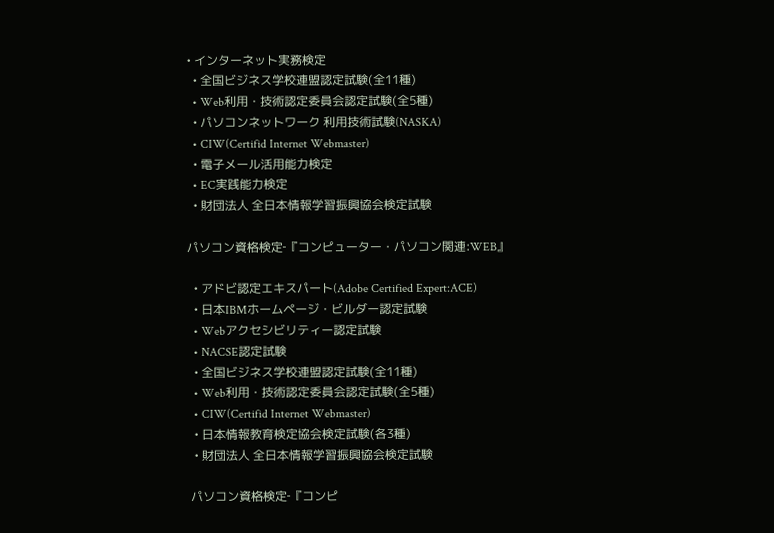• インターネット実務検定
  • 全国ビジネス学校連盟認定試験(全11種)
  • Web利用・技術認定委員会認定試験(全5種)
  • パソコンネットワーク 利用技術試験(NASKA)
  • CIW(Certifid Internet Webmaster)
  • 電子メール活用能力検定
  • EC実践能力検定
  • 財団法人 全日本情報学習振興協会検定試験

パソコン資格検定‐『コンピューター・パソコン関連:WEB』

  • アドビ認定エキスパート(Adobe Certified Expert:ACE)
  • 日本IBMホームページ・ビルダー認定試験
  • Webアクセシビリティー認定試験
  • NACSE認定試験
  • 全国ビジネス学校連盟認定試験(全11種)
  • Web利用・技術認定委員会認定試験(全5種)
  • CIW(Certifid Internet Webmaster)
  • 日本情報教育検定協会検定試験(各3種)
  • 財団法人 全日本情報学習振興協会検定試験

 パソコン資格検定‐『コンピ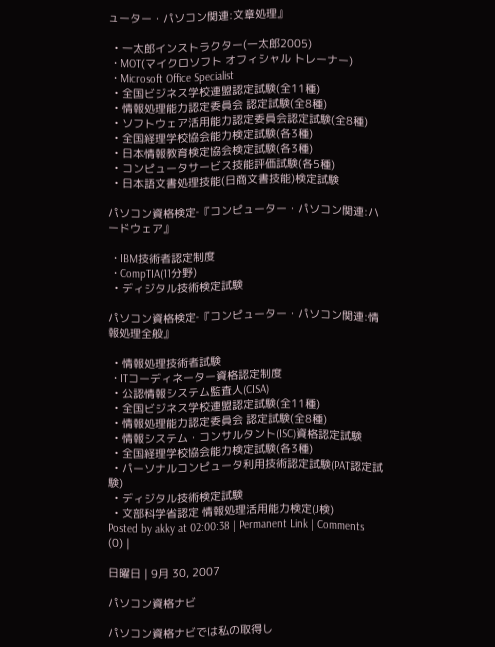ューター・パソコン関連:文章処理』

  • 一太郎インストラクター(一太郎2005)
  • MOT(マイクロソフト オフィシャル トレーナー)
  • Microsoft Office Specialist
  • 全国ビジネス学校連盟認定試験(全11種)
  • 情報処理能力認定委員会 認定試験(全8種)
  • ソフトウェア活用能力認定委員会認定試験(全8種)
  • 全国経理学校協会能力検定試験(各3種)
  • 日本情報教育検定協会検定試験(各3種)
  • コンピュータサービス技能評価試験(各5種)
  • 日本語文書処理技能(日商文書技能)検定試験

パソコン資格検定‐『コンピューター・パソコン関連:ハードウェア』

  • IBM技術者認定制度
  • CompTIA(11分野)
  • ディジタル技術検定試験

パソコン資格検定‐『コンピューター・パソコン関連:情報処理全般』

  • 情報処理技術者試験
  • ITコーディネーター資格認定制度
  • 公認情報システム監査人(CISA)
  • 全国ビジネス学校連盟認定試験(全11種)
  • 情報処理能力認定委員会 認定試験(全8種)
  • 情報システム・コンサルタント(ISC)資格認定試験
  • 全国経理学校協会能力検定試験(各3種)
  • パーソナルコンピュータ利用技術認定試験(PAT認定試験)
  • ディジタル技術検定試験
  • 文部科学省認定 情報処理活用能力検定(J検)
Posted by akky at 02:00:38 | Permanent Link | Comments (0) |

日曜日 | 9月 30, 2007

パソコン資格ナビ

パソコン資格ナビでは私の取得し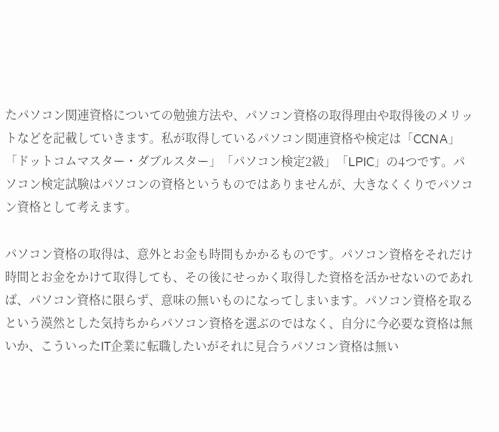たパソコン関連資格についての勉強方法や、パソコン資格の取得理由や取得後のメリットなどを記載していきます。私が取得しているパソコン関連資格や検定は「CCNA」「ドットコムマスター・ダブルスター」「パソコン検定2級」「LPIC」の4つです。パソコン検定試験はパソコンの資格というものではありませんが、大きなくくりでパソコン資格として考えます。

パソコン資格の取得は、意外とお金も時間もかかるものです。パソコン資格をそれだけ時間とお金をかけて取得しても、その後にせっかく取得した資格を活かせないのであれば、パソコン資格に限らず、意味の無いものになってしまいます。パソコン資格を取るという漠然とした気持ちからパソコン資格を選ぶのではなく、自分に今必要な資格は無いか、こういったIT企業に転職したいがそれに見合うパソコン資格は無い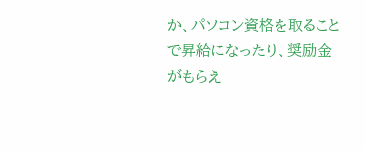か、パソコン資格を取ることで昇給になったり、奨励金がもらえ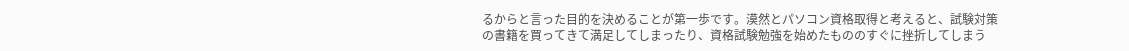るからと言った目的を決めることが第一歩です。漠然とパソコン資格取得と考えると、試験対策の書籍を買ってきて満足してしまったり、資格試験勉強を始めたもののすぐに挫折してしまう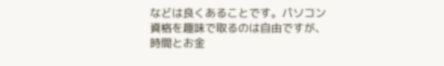などは良くあることです。パソコン資格を趣味で取るのは自由ですが、時間とお金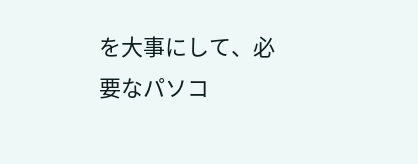を大事にして、必要なパソコ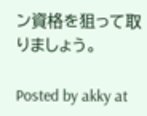ン資格を狙って取りましょう。

Posted by akky at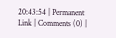20:43:54 | Permanent Link | Comments (0) |